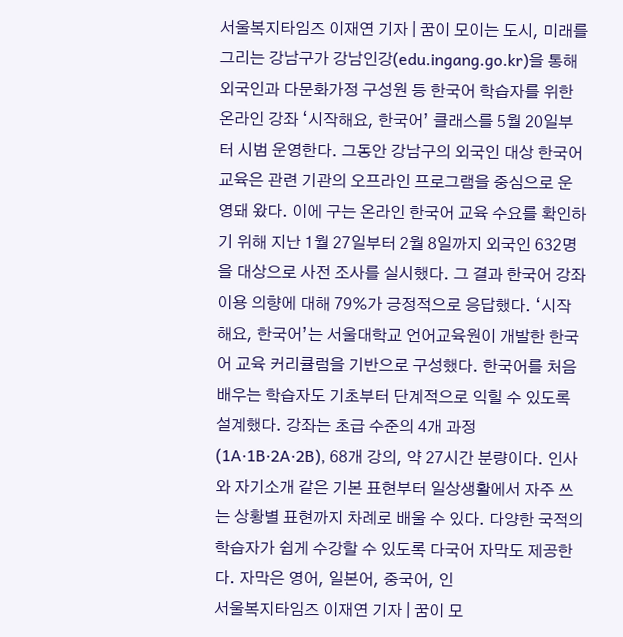서울복지타임즈 이재연 기자 | 꿈이 모이는 도시, 미래를 그리는 강남구가 강남인강(edu.ingang.go.kr)을 통해 외국인과 다문화가정 구성원 등 한국어 학습자를 위한 온라인 강좌 ‘시작해요, 한국어’ 클래스를 5월 20일부터 시범 운영한다. 그동안 강남구의 외국인 대상 한국어 교육은 관련 기관의 오프라인 프로그램을 중심으로 운영돼 왔다. 이에 구는 온라인 한국어 교육 수요를 확인하기 위해 지난 1월 27일부터 2월 8일까지 외국인 632명을 대상으로 사전 조사를 실시했다. 그 결과 한국어 강좌 이용 의향에 대해 79%가 긍정적으로 응답했다. ‘시작해요, 한국어’는 서울대학교 언어교육원이 개발한 한국어 교육 커리큘럼을 기반으로 구성했다. 한국어를 처음 배우는 학습자도 기초부터 단계적으로 익힐 수 있도록 설계했다. 강좌는 초급 수준의 4개 과정(1A·1B·2A·2B), 68개 강의, 약 27시간 분량이다. 인사와 자기소개 같은 기본 표현부터 일상생활에서 자주 쓰는 상황별 표현까지 차례로 배울 수 있다. 다양한 국적의 학습자가 쉽게 수강할 수 있도록 다국어 자막도 제공한다. 자막은 영어, 일본어, 중국어, 인
서울복지타임즈 이재연 기자 | 꿈이 모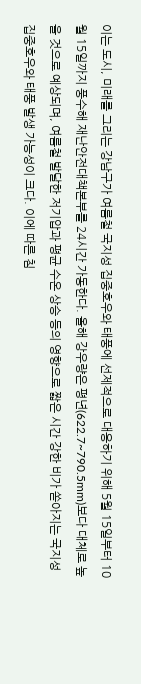이는 도시, 미래를 그리는 강남구가 여름철 국지성 집중호우와 태풍에 선제적으로 대응하기 위해 5월 15일부터 10월 15일까지 풍수해 재난안전대책본부를 24시간 가동한다. 올해 강우량은 평년(622.7~790.5mm)보다 대체로 높을 것으로 예상되며, 여름철 발달한 저기압과 평균 수온 상승 등의 영향으로 짧은 시간 강한 비가 쏟아지는 국지성 집중호우와 태풍 발생 가능성이 크다. 이에 따른 침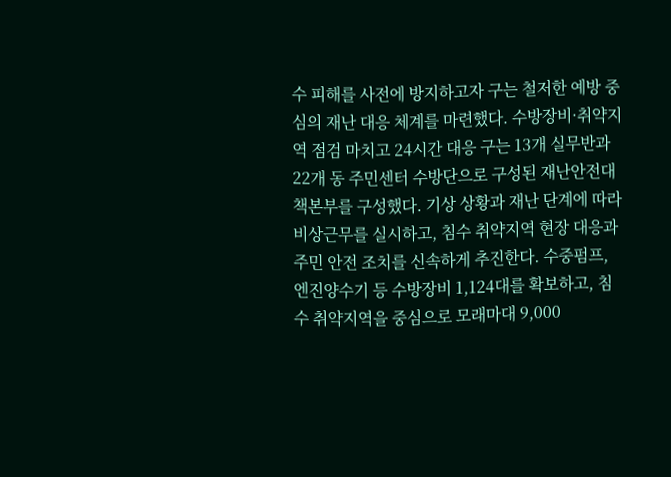수 피해를 사전에 방지하고자 구는 철저한 예방 중심의 재난 대응 체계를 마련했다. 수방장비·취약지역 점검 마치고 24시간 대응 구는 13개 실무반과 22개 동 주민센터 수방단으로 구성된 재난안전대책본부를 구성했다. 기상 상황과 재난 단계에 따라 비상근무를 실시하고, 침수 취약지역 현장 대응과 주민 안전 조치를 신속하게 추진한다. 수중펌프, 엔진양수기 등 수방장비 1,124대를 확보하고, 침수 취약지역을 중심으로 모래마대 9,000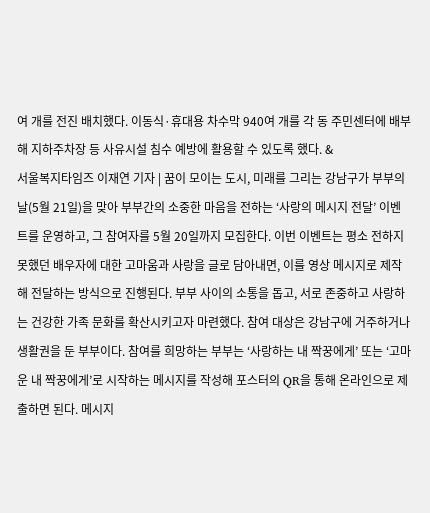여 개를 전진 배치했다. 이동식·휴대용 차수막 940여 개를 각 동 주민센터에 배부해 지하주차장 등 사유시설 침수 예방에 활용할 수 있도록 했다. &
서울복지타임즈 이재연 기자 | 꿈이 모이는 도시, 미래를 그리는 강남구가 부부의 날(5월 21일)을 맞아 부부간의 소중한 마음을 전하는 ‘사랑의 메시지 전달’ 이벤트를 운영하고, 그 참여자를 5월 20일까지 모집한다. 이번 이벤트는 평소 전하지 못했던 배우자에 대한 고마움과 사랑을 글로 담아내면, 이를 영상 메시지로 제작해 전달하는 방식으로 진행된다. 부부 사이의 소통을 돕고, 서로 존중하고 사랑하는 건강한 가족 문화를 확산시키고자 마련했다. 참여 대상은 강남구에 거주하거나 생활권을 둔 부부이다. 참여를 희망하는 부부는 ‘사랑하는 내 짝꿍에게’ 또는 ‘고마운 내 짝꿍에게’로 시작하는 메시지를 작성해 포스터의 QR을 통해 온라인으로 제출하면 된다. 메시지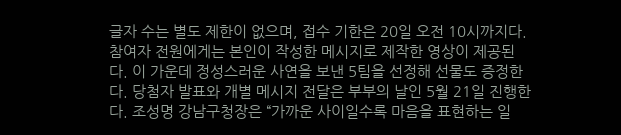글자 수는 별도 제한이 없으며, 접수 기한은 20일 오전 10시까지다. 참여자 전원에게는 본인이 작성한 메시지로 제작한 영상이 제공된다. 이 가운데 정성스러운 사연을 보낸 5팀을 선정해 선물도 증정한다. 당첨자 발표와 개별 메시지 전달은 부부의 날인 5월 21일 진행한다. 조성명 강남구청장은 “가까운 사이일수록 마음을 표현하는 일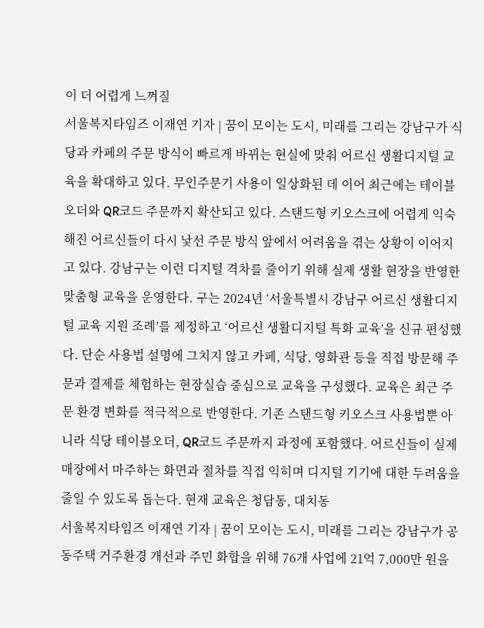이 더 어렵게 느껴질
서울복지타임즈 이재연 기자 | 꿈이 모이는 도시, 미래를 그리는 강남구가 식당과 카페의 주문 방식이 빠르게 바뀌는 현실에 맞춰 어르신 생활디지털 교육을 확대하고 있다. 무인주문기 사용이 일상화된 데 이어 최근에는 테이블오더와 QR코드 주문까지 확산되고 있다. 스탠드형 키오스크에 어렵게 익숙해진 어르신들이 다시 낯선 주문 방식 앞에서 어려움을 겪는 상황이 이어지고 있다. 강남구는 이런 디지털 격차를 줄이기 위해 실제 생활 현장을 반영한 맞춤형 교육을 운영한다. 구는 2024년 ‘서울특별시 강남구 어르신 생활디지털 교육 지원 조례’를 제정하고 ‘어르신 생활디지털 특화 교육’을 신규 편성했다. 단순 사용법 설명에 그치지 않고 카페, 식당, 영화관 등을 직접 방문해 주문과 결제를 체험하는 현장실습 중심으로 교육을 구성했다. 교육은 최근 주문 환경 변화를 적극적으로 반영한다. 기존 스탠드형 키오스크 사용법뿐 아니라 식당 테이블오더, QR코드 주문까지 과정에 포함했다. 어르신들이 실제 매장에서 마주하는 화면과 절차를 직접 익히며 디지털 기기에 대한 두려움을 줄일 수 있도록 돕는다. 현재 교육은 청담동, 대치동
서울복지타임즈 이재연 기자 | 꿈이 모이는 도시, 미래를 그리는 강남구가 공동주택 거주환경 개선과 주민 화합을 위해 76개 사업에 21억 7,000만 원을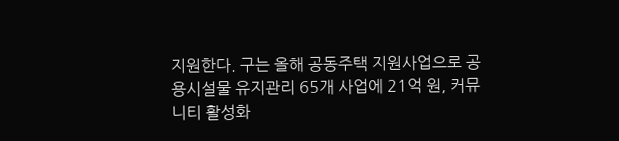지원한다. 구는 올해 공동주택 지원사업으로 공용시설물 유지관리 65개 사업에 21억 원, 커뮤니티 활성화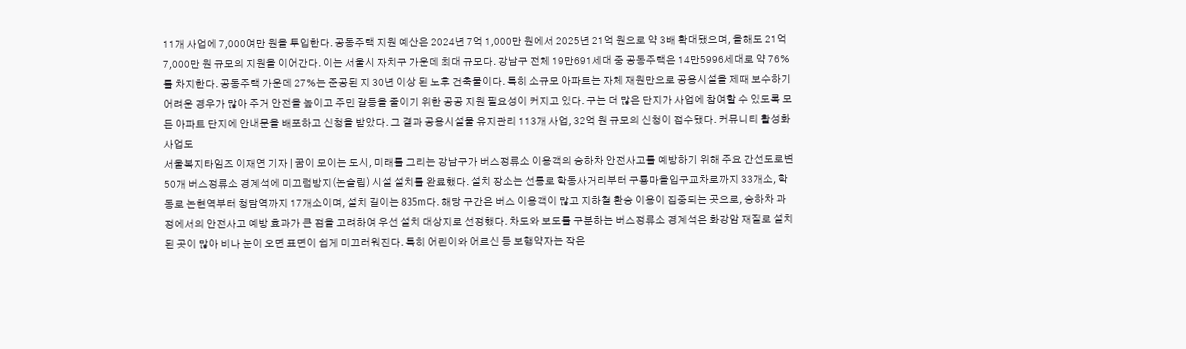11개 사업에 7,000여만 원을 투입한다. 공동주택 지원 예산은 2024년 7억 1,000만 원에서 2025년 21억 원으로 약 3배 확대됐으며, 올해도 21억 7,000만 원 규모의 지원을 이어간다. 이는 서울시 자치구 가운데 최대 규모다. 강남구 전체 19만691세대 중 공동주택은 14만5996세대로 약 76%를 차지한다. 공동주택 가운데 27%는 준공된 지 30년 이상 된 노후 건축물이다. 특히 소규모 아파트는 자체 재원만으로 공용시설을 제때 보수하기 어려운 경우가 많아 주거 안전을 높이고 주민 갈등을 줄이기 위한 공공 지원 필요성이 커지고 있다. 구는 더 많은 단지가 사업에 참여할 수 있도록 모든 아파트 단지에 안내문을 배포하고 신청을 받았다. 그 결과 공용시설물 유지관리 113개 사업, 32억 원 규모의 신청이 접수됐다. 커뮤니티 활성화 사업도
서울복지타임즈 이재연 기자 | 꿈이 모이는 도시, 미래를 그리는 강남구가 버스정류소 이용객의 승하차 안전사고를 예방하기 위해 주요 간선도로변 50개 버스정류소 경계석에 미끄럼방지(논슬립) 시설 설치를 완료했다. 설치 장소는 선릉로 학동사거리부터 구룡마을입구교차로까지 33개소, 학동로 논현역부터 청담역까지 17개소이며, 설치 길이는 835m다. 해당 구간은 버스 이용객이 많고 지하철 환승 이용이 집중되는 곳으로, 승하차 과정에서의 안전사고 예방 효과가 큰 점을 고려하여 우선 설치 대상지로 선정했다. 차도와 보도를 구분하는 버스정류소 경계석은 화강암 재질로 설치된 곳이 많아 비나 눈이 오면 표면이 쉽게 미끄러워진다. 특히 어린이와 어르신 등 보행약자는 작은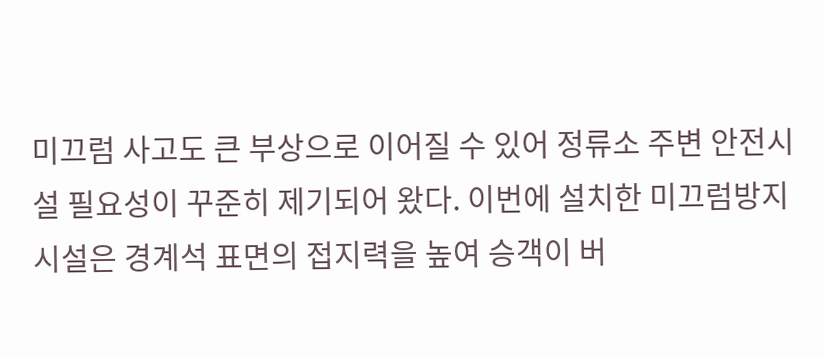미끄럼 사고도 큰 부상으로 이어질 수 있어 정류소 주변 안전시설 필요성이 꾸준히 제기되어 왔다. 이번에 설치한 미끄럼방지 시설은 경계석 표면의 접지력을 높여 승객이 버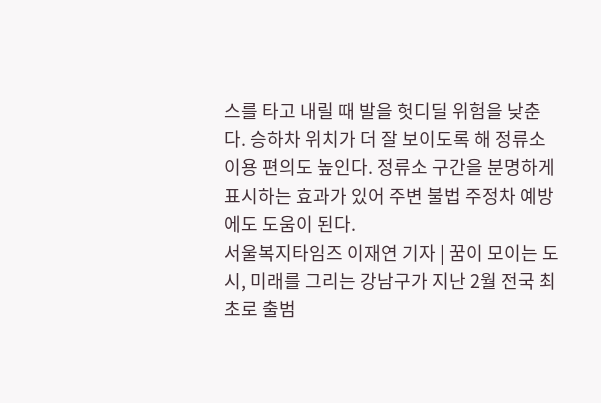스를 타고 내릴 때 발을 헛디딜 위험을 낮춘다. 승하차 위치가 더 잘 보이도록 해 정류소 이용 편의도 높인다. 정류소 구간을 분명하게 표시하는 효과가 있어 주변 불법 주정차 예방에도 도움이 된다.
서울복지타임즈 이재연 기자 | 꿈이 모이는 도시, 미래를 그리는 강남구가 지난 2월 전국 최초로 출범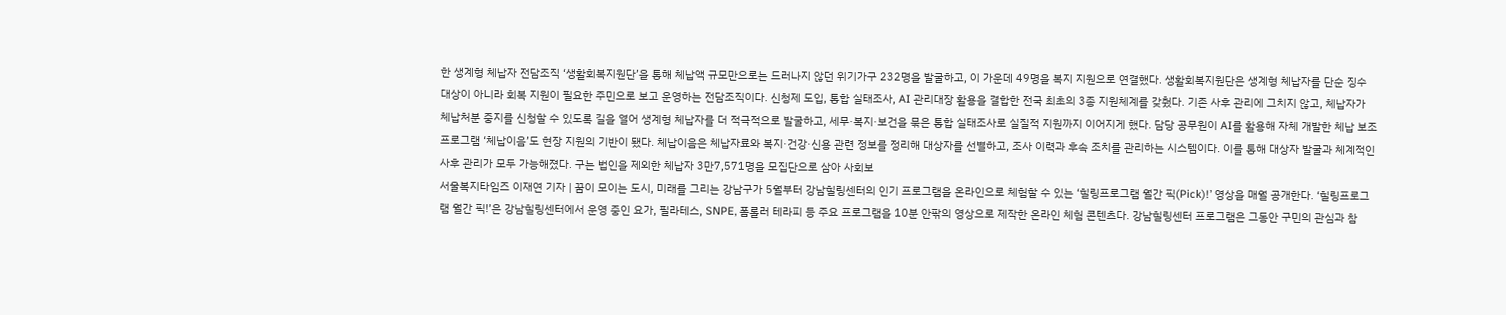한 생계형 체납자 전담조직 ‘생활회복지원단’을 통해 체납액 규모만으로는 드러나지 않던 위기가구 232명을 발굴하고, 이 가운데 49명을 복지 지원으로 연결했다. 생활회복지원단은 생계형 체납자를 단순 징수 대상이 아니라 회복 지원이 필요한 주민으로 보고 운영하는 전담조직이다. 신청제 도입, 통합 실태조사, AI 관리대장 활용을 결합한 전국 최초의 3종 지원체계를 갖췄다. 기존 사후 관리에 그치지 않고, 체납자가 체납처분 중지를 신청할 수 있도록 길을 열어 생계형 체납자를 더 적극적으로 발굴하고, 세무·복지·보건을 묶은 통합 실태조사로 실질적 지원까지 이어지게 했다. 담당 공무원이 AI를 활용해 자체 개발한 체납 보조프로그램 ‘체납이음’도 현장 지원의 기반이 됐다. 체납이음은 체납자료와 복지·건강·신용 관련 정보를 정리해 대상자를 선별하고, 조사 이력과 후속 조치를 관리하는 시스템이다. 이를 통해 대상자 발굴과 체계적인 사후 관리가 모두 가능해졌다. 구는 법인을 제외한 체납자 3만7,571명을 모집단으로 삼아 사회보
서울복지타임즈 이재연 기자 | 꿈이 모이는 도시, 미래를 그리는 강남구가 5월부터 강남힐링센터의 인기 프로그램을 온라인으로 체험할 수 있는 ‘힐링프로그램 월간 픽(Pick)!’ 영상을 매월 공개한다. ‘힐링프로그램 월간 픽!’은 강남힐링센터에서 운영 중인 요가, 필라테스, SNPE, 폼롤러 테라피 등 주요 프로그램을 10분 안팎의 영상으로 제작한 온라인 체험 콘텐츠다. 강남힐링센터 프로그램은 그동안 구민의 관심과 참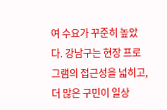여 수요가 꾸준히 높았다. 강남구는 현장 프로그램의 접근성을 넓히고, 더 많은 구민이 일상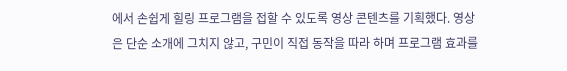에서 손쉽게 힐링 프로그램을 접할 수 있도록 영상 콘텐츠를 기획했다. 영상은 단순 소개에 그치지 않고, 구민이 직접 동작을 따라 하며 프로그램 효과를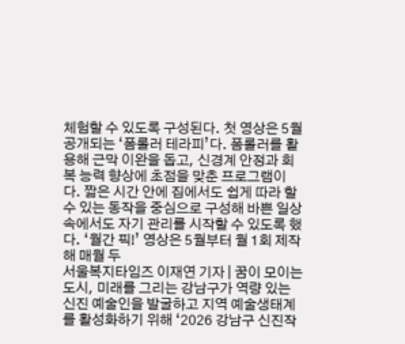체험할 수 있도록 구성된다. 첫 영상은 5월 공개되는 ‘폼롤러 테라피’다. 폼롤러를 활용해 근막 이완을 돕고, 신경계 안정과 회복 능력 향상에 초점을 맞춘 프로그램이다. 짧은 시간 안에 집에서도 쉽게 따라 할 수 있는 동작을 중심으로 구성해 바쁜 일상 속에서도 자기 관리를 시작할 수 있도록 했다. ‘월간 픽!’ 영상은 5월부터 월 1회 제작해 매월 두
서울복지타임즈 이재연 기자 | 꿈이 모이는 도시, 미래를 그리는 강남구가 역량 있는 신진 예술인을 발굴하고 지역 예술생태계를 활성화하기 위해 ‘2026 강남구 신진작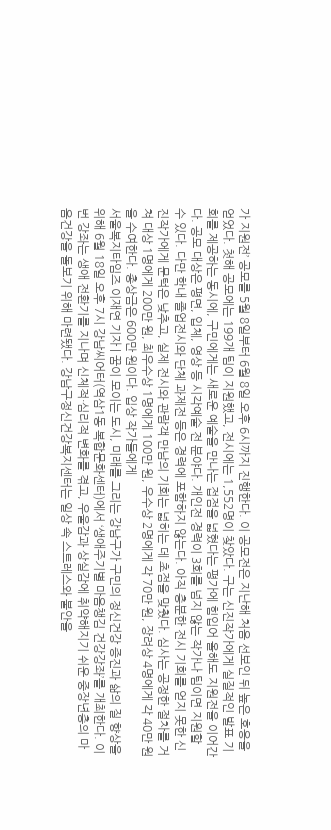가 지원전’ 공모를 5월 8일부터 6월 8일 오후 6시까지 진행한다. 이 공모전은 지난해 처음 선보인 뒤 높은 호응을 얻었다. 첫해 공모에는 199개 팀이 지원했고, 전시에는 1,552명이 찾았다. 구는 신진작가에게 실질적인 발표 기회를 제공하는 동시에, 구민에게는 새로운 예술을 만나는 접점을 넓혔다는 평가에 힘입어 올해도 지원전을 이어간다. 공모 대상은 평면, 입체, 영상 등 시각예술 전 분야다. 개인전 경력이 3회를 넘지 않는 작가나 팀이면 지원할 수 있다. 다만 학내 졸업전시와 단체 과제전 등은 경력에 포함하지 않는다. 아직 충분한 전시 기회를 얻지 못한 신진작가에게 문턱은 낮추고, 실제 전시와 관람객 만남의 기회는 넓히는 데 초점을 맞췄다. 심사는 공정한 절차를 거쳐 대상 1명에게 200만 원, 최우수상 1명에게 100만 원, 우수상 2명에게 각 70만 원, 장려상 4명에게 각 40만 원을 수여한다. 총상금은 600만 원이다. 입상 작가들에게
서울복지타임즈 이재연 기자 | 꿈이 모이는 도시, 미래를 그리는 강남구가 구민의 정신건강 증진과 삶의 질 향상을 위해 6월 18일 오후 7시 강남씨어터(역삼1동 복합문화센터)에서 ‘생애주기별 마음챙김 건강강좌’를 개최한다. 이번 강좌는 생애 전환기를 지나며 신체적·심리적 변화를 겪고, 우울감과 상실감에 취약해지기 쉬운 중장년층의 마음건강을 돌보기 위해 마련됐다. 강남구정신건강복지센터는 일상 속 스트레스와 불안을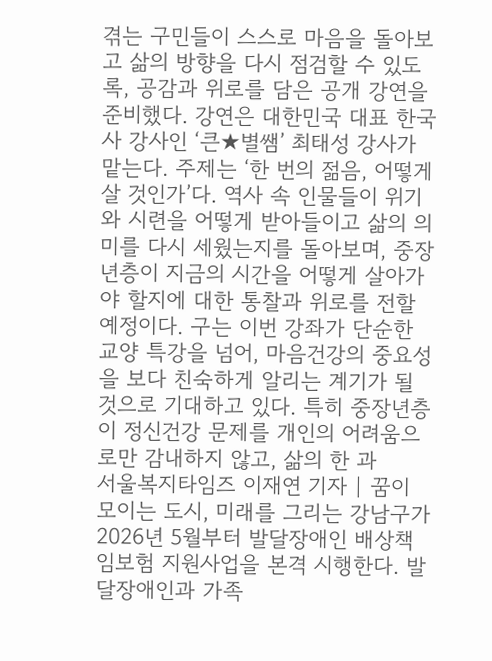겪는 구민들이 스스로 마음을 돌아보고 삶의 방향을 다시 점검할 수 있도록, 공감과 위로를 담은 공개 강연을 준비했다. 강연은 대한민국 대표 한국사 강사인 ‘큰★별쌤’ 최태성 강사가 맡는다. 주제는 ‘한 번의 젊음, 어떻게 살 것인가’다. 역사 속 인물들이 위기와 시련을 어떻게 받아들이고 삶의 의미를 다시 세웠는지를 돌아보며, 중장년층이 지금의 시간을 어떻게 살아가야 할지에 대한 통찰과 위로를 전할 예정이다. 구는 이번 강좌가 단순한 교양 특강을 넘어, 마음건강의 중요성을 보다 친숙하게 알리는 계기가 될 것으로 기대하고 있다. 특히 중장년층이 정신건강 문제를 개인의 어려움으로만 감내하지 않고, 삶의 한 과
서울복지타임즈 이재연 기자 | 꿈이 모이는 도시, 미래를 그리는 강남구가 2026년 5월부터 발달장애인 배상책임보험 지원사업을 본격 시행한다. 발달장애인과 가족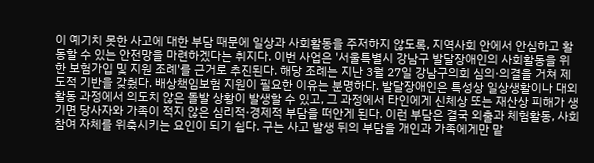이 예기치 못한 사고에 대한 부담 때문에 일상과 사회활동을 주저하지 않도록, 지역사회 안에서 안심하고 활동할 수 있는 안전망을 마련하겠다는 취지다. 이번 사업은 '서울특별시 강남구 발달장애인의 사회활동을 위한 보험가입 및 지원 조례'를 근거로 추진된다. 해당 조례는 지난 3월 27일 강남구의회 심의·의결을 거쳐 제도적 기반을 갖췄다. 배상책임보험 지원이 필요한 이유는 분명하다. 발달장애인은 특성상 일상생활이나 대외활동 과정에서 의도치 않은 돌발 상황이 발생할 수 있고, 그 과정에서 타인에게 신체상 또는 재산상 피해가 생기면 당사자와 가족이 적지 않은 심리적·경제적 부담을 떠안게 된다. 이런 부담은 결국 외출과 체험활동, 사회참여 자체를 위축시키는 요인이 되기 쉽다. 구는 사고 발생 뒤의 부담을 개인과 가족에게만 맡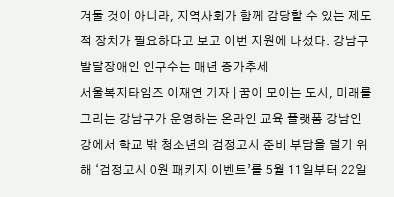겨둘 것이 아니라, 지역사회가 함께 감당할 수 있는 제도적 장치가 필요하다고 보고 이번 지원에 나섰다. 강남구 발달장애인 인구수는 매년 증가추세
서울복지타임즈 이재연 기자 | 꿈이 모이는 도시, 미래를 그리는 강남구가 운영하는 온라인 교육 플랫폼 강남인강에서 학교 밖 청소년의 검정고시 준비 부담을 덜기 위해 ‘검정고시 0원 패키지 이벤트’를 5월 11일부터 22일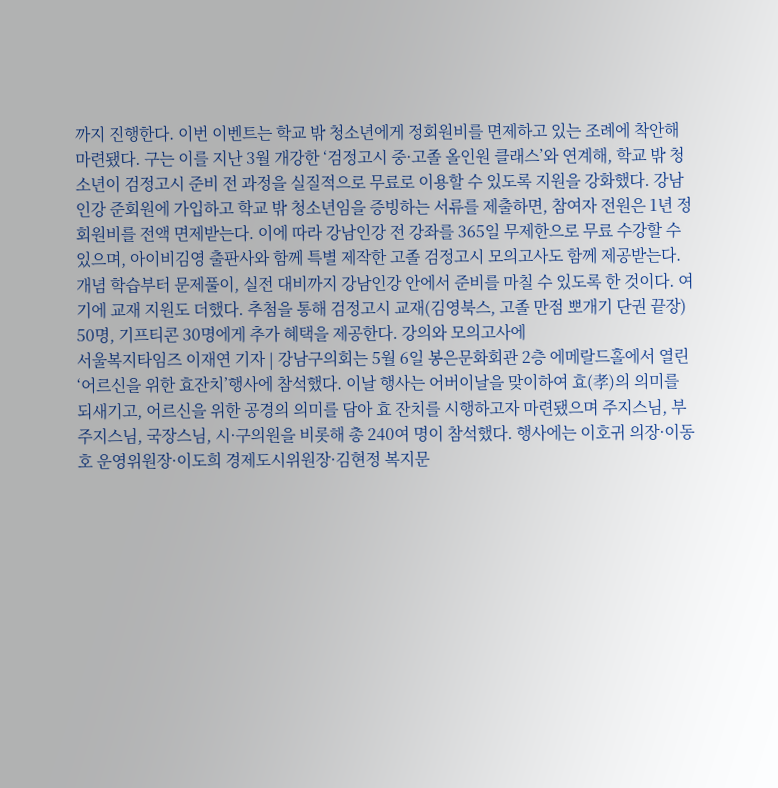까지 진행한다. 이번 이벤트는 학교 밖 청소년에게 정회원비를 면제하고 있는 조례에 착안해 마련됐다. 구는 이를 지난 3월 개강한 ‘검정고시 중·고졸 올인원 클래스’와 연계해, 학교 밖 청소년이 검정고시 준비 전 과정을 실질적으로 무료로 이용할 수 있도록 지원을 강화했다. 강남인강 준회원에 가입하고 학교 밖 청소년임을 증빙하는 서류를 제출하면, 참여자 전원은 1년 정회원비를 전액 면제받는다. 이에 따라 강남인강 전 강좌를 365일 무제한으로 무료 수강할 수 있으며, 아이비김영 출판사와 함께 특별 제작한 고졸 검정고시 모의고사도 함께 제공받는다. 개념 학습부터 문제풀이, 실전 대비까지 강남인강 안에서 준비를 마칠 수 있도록 한 것이다. 여기에 교재 지원도 더했다. 추첨을 통해 검정고시 교재(김영북스, 고졸 만점 뽀개기 단권 끝장) 50명, 기프티콘 30명에게 추가 혜택을 제공한다. 강의와 모의고사에
서울복지타임즈 이재연 기자 | 강남구의회는 5월 6일 봉은문화회관 2층 에메랄드홀에서 열린 ‘어르신을 위한 효잔치’행사에 참석했다. 이날 행사는 어버이날을 맞이하여 효(孝)의 의미를 되새기고, 어르신을 위한 공경의 의미를 담아 효 잔치를 시행하고자 마련됐으며 주지스님, 부주지스님, 국장스님, 시·구의원을 비롯해 총 240여 명이 참석했다. 행사에는 이호귀 의장·이동호 운영위원장·이도희 경제도시위원장·김현정 복지문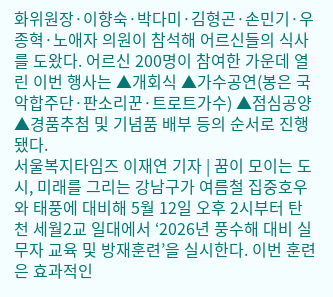화위원장·이향숙·박다미·김형곤·손민기·우종혁·노애자 의원이 참석해 어르신들의 식사를 도왔다. 어르신 200명이 참여한 가운데 열린 이번 행사는 ▲개회식 ▲가수공연(봉은 국악합주단·판소리꾼·트로트가수) ▲점심공양 ▲경품추첨 및 기념품 배부 등의 순서로 진행됐다.
서울복지타임즈 이재연 기자 | 꿈이 모이는 도시, 미래를 그리는 강남구가 여름철 집중호우와 태풍에 대비해 5월 12일 오후 2시부터 탄천 세월2교 일대에서 ‘2026년 풍수해 대비 실무자 교육 및 방재훈련’을 실시한다. 이번 훈련은 효과적인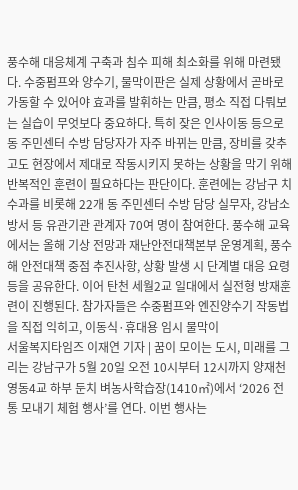풍수해 대응체계 구축과 침수 피해 최소화를 위해 마련됐다. 수중펌프와 양수기, 물막이판은 실제 상황에서 곧바로 가동할 수 있어야 효과를 발휘하는 만큼, 평소 직접 다뤄보는 실습이 무엇보다 중요하다. 특히 잦은 인사이동 등으로 동 주민센터 수방 담당자가 자주 바뀌는 만큼, 장비를 갖추고도 현장에서 제대로 작동시키지 못하는 상황을 막기 위해 반복적인 훈련이 필요하다는 판단이다. 훈련에는 강남구 치수과를 비롯해 22개 동 주민센터 수방 담당 실무자, 강남소방서 등 유관기관 관계자 70여 명이 참여한다. 풍수해 교육에서는 올해 기상 전망과 재난안전대책본부 운영계획, 풍수해 안전대책 중점 추진사항, 상황 발생 시 단계별 대응 요령 등을 공유한다. 이어 탄천 세월2교 일대에서 실전형 방재훈련이 진행된다. 참가자들은 수중펌프와 엔진양수기 작동법을 직접 익히고, 이동식·휴대용 임시 물막이
서울복지타임즈 이재연 기자 | 꿈이 모이는 도시, 미래를 그리는 강남구가 5월 20일 오전 10시부터 12시까지 양재천 영동4교 하부 둔치 벼농사학습장(1410㎡)에서 ‘2026 전통 모내기 체험 행사’를 연다. 이번 행사는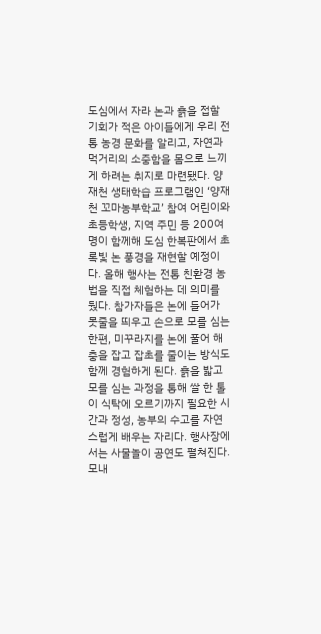도심에서 자라 논과 흙을 접할 기회가 적은 아이들에게 우리 전통 농경 문화를 알리고, 자연과 먹거리의 소중함을 몸으로 느끼게 하려는 취지로 마련됐다. 양재천 생태학습 프로그램인 ‘양재천 꼬마농부학교’ 참여 어린이와 초등학생, 지역 주민 등 200여 명이 함께해 도심 한복판에서 초록빛 논 풍경을 재현할 예정이다. 올해 행사는 전통 친환경 농법을 직접 체험하는 데 의미를 뒀다. 참가자들은 논에 들어가 못줄을 띄우고 손으로 모를 심는 한편, 미꾸라지를 논에 풀어 해충을 잡고 잡초를 줄이는 방식도 함께 경험하게 된다. 흙을 밟고 모를 심는 과정을 통해 쌀 한 톨이 식탁에 오르기까지 필요한 시간과 정성, 농부의 수고를 자연스럽게 배우는 자리다. 행사장에서는 사물놀이 공연도 펼쳐진다. 모내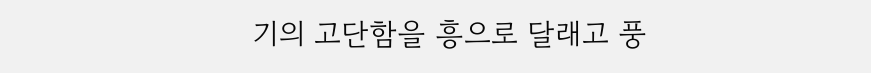기의 고단함을 흥으로 달래고 풍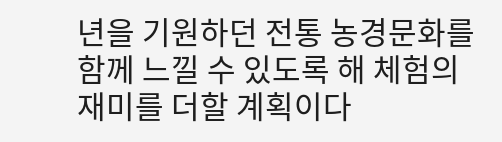년을 기원하던 전통 농경문화를 함께 느낄 수 있도록 해 체험의 재미를 더할 계획이다